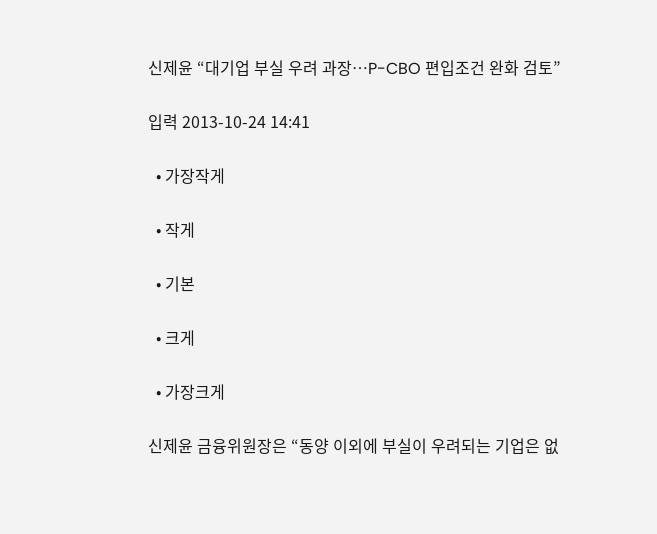신제윤 “대기업 부실 우려 과장…P-CBO 편입조건 완화 검토”

입력 2013-10-24 14:41

  • 가장작게

  • 작게

  • 기본

  • 크게

  • 가장크게

신제윤 금융위원장은 “동양 이외에 부실이 우려되는 기업은 없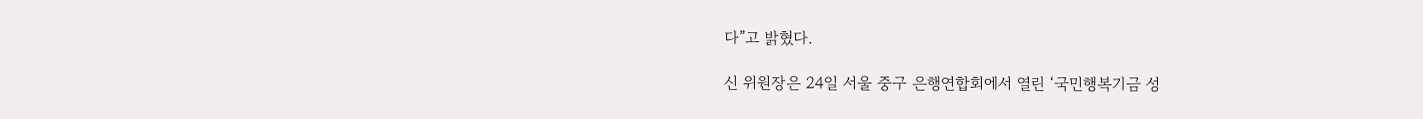다”고 밝혔다.

신 위원장은 24일 서울 중구 은행연합회에서 열린 ‘국민행복기금 성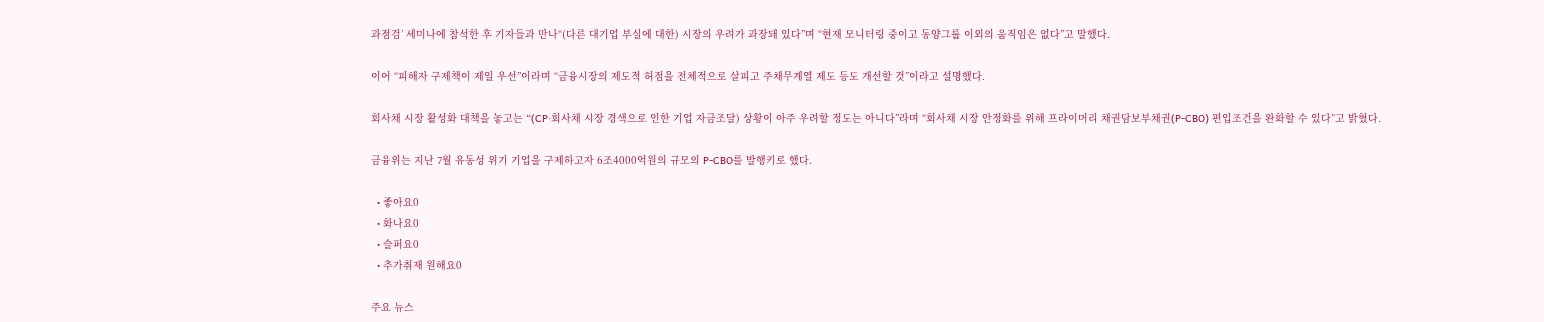과점검’ 세미나에 참석한 후 기자들과 만나“(다른 대기업 부실에 대한) 시장의 우려가 과장돼 있다”며 “현재 모니터링 중이고 동양그룹 이외의 움직임은 없다”고 말했다.

이어 “피해자 구제책이 제일 우선”이라며 “금융시장의 제도적 허점을 전체적으로 살피고 주채무계열 제도 등도 개선할 것”이라고 설명했다.

회사채 시장 활성화 대책을 놓고는 “(CP·회사채 시장 경색으로 인한 기업 자금조달) 상황이 아주 우려할 정도는 아니다”라며 “회사채 시장 안정화를 위해 프라이머리 채권담보부채권(P-CBO) 편입조건을 완화할 수 있다”고 밝혔다.

금융위는 지난 7월 유동성 위기 기업을 구제하고자 6조4000억원의 규모의 P-CBO를 발행키로 했다.

  • 좋아요0
  • 화나요0
  • 슬퍼요0
  • 추가취재 원해요0

주요 뉴스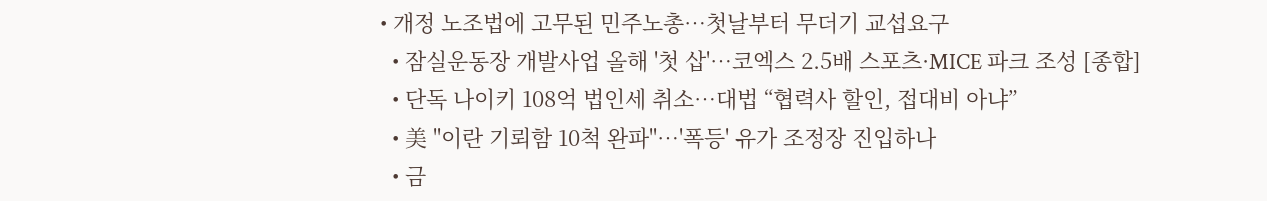• 개정 노조법에 고무된 민주노총⋯첫날부터 무더기 교섭요구
  • 잠실운동장 개발사업 올해 '첫 삽'…코엑스 2.5배 스포츠·MICE 파크 조성 [종합]
  • 단독 나이키 108억 법인세 취소…대법 “협력사 할인, 접대비 아냐”
  • 美 "이란 기뢰함 10척 완파"…'폭등' 유가 조정장 진입하나
  • 금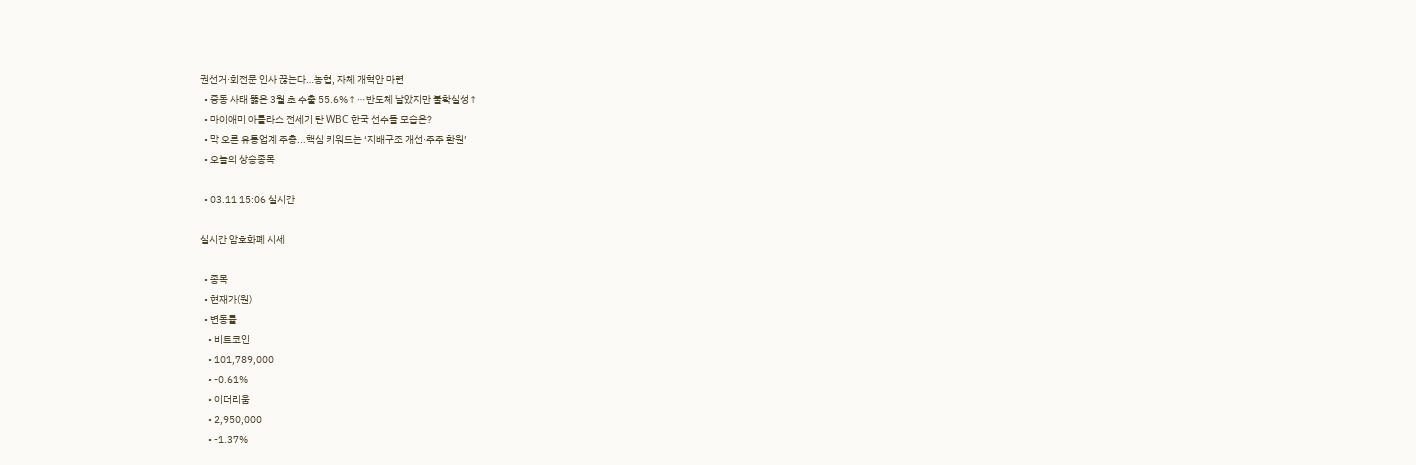권선거·회전문 인사 끊는다…농협, 자체 개혁안 마련
  • 중동 사태 뚫은 3월 초 수출 55.6%↑⋯반도체 날았지만 불확실성↑
  • 마이애미 아틀라스 전세기 탄 WBC 한국 선수들 모습은?
  • 막 오른 유통업계 주총...핵심 키워드는 ‘지배구조 개선·주주 환원’
  • 오늘의 상승종목

  • 03.11 15:06 실시간

실시간 암호화폐 시세

  • 종목
  • 현재가(원)
  • 변동률
    • 비트코인
    • 101,789,000
    • -0.61%
    • 이더리움
    • 2,950,000
    • -1.37%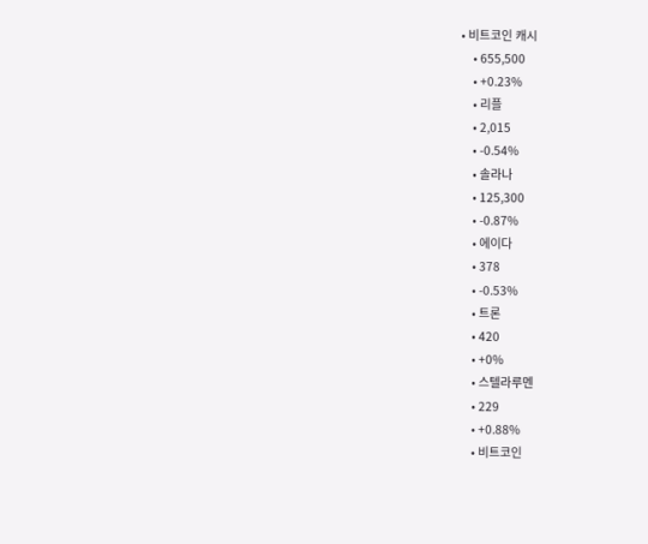• 비트코인 캐시
    • 655,500
    • +0.23%
    • 리플
    • 2,015
    • -0.54%
    • 솔라나
    • 125,300
    • -0.87%
    • 에이다
    • 378
    • -0.53%
    • 트론
    • 420
    • +0%
    • 스텔라루멘
    • 229
    • +0.88%
    • 비트코인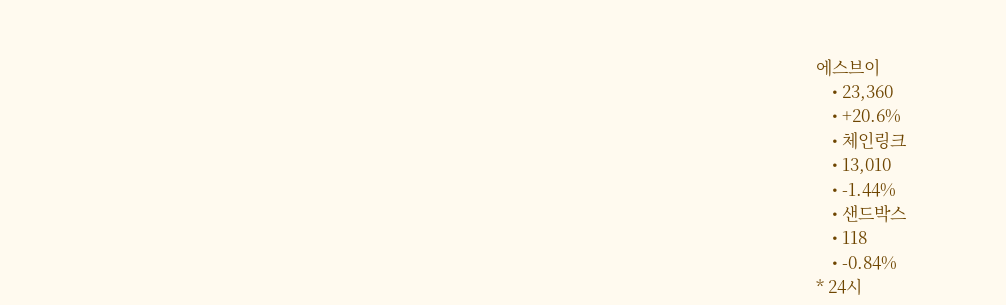에스브이
    • 23,360
    • +20.6%
    • 체인링크
    • 13,010
    • -1.44%
    • 샌드박스
    • 118
    • -0.84%
* 24시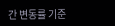간 변동률 기준